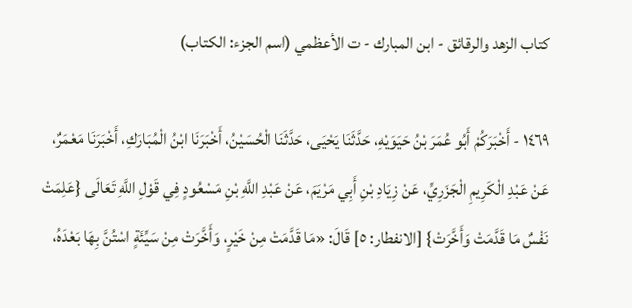كتاب الزهد والرقائق - ابن المبارك - ت الأعظمي (اسم الجزء: الكتاب)

١٤٦٩ - أَخْبَرَكُمْ أَبُو عُمَرَ بْنُ حَيَوَيْهِ، حَدَّثَنَا يَحْيَى، حَدَّثَنَا الْحُسَيْنُ، أَخْبَرَنَا ابْنُ الْمُبَارَكِ، أَخْبَرَنَا مَعْمَرٌ، عَنْ عَبْدِ الْكَرِيمِ الْجَزَرِيِّ، عَنْ زِيَادِ بْنِ أَبِي مَرْيَمَ، عَنْ عَبْدِ اللَّهِ بْنِ مَسْعُودٍ فِي قَوْلِ اللَّهِ تَعَالَى {عَلِمَتْ نَفْسٌ مَا قَدَّمَتْ وَأَخَّرَتْ} [الانفطار: ٥] قَالَ: «مَا قَدَّمَتْ مِنْ خَيْرٍ، وَأَخَّرَتْ مِنْ سَيِّئَةٍ اسْتُنَّ بِهَا بَعْدَهُ،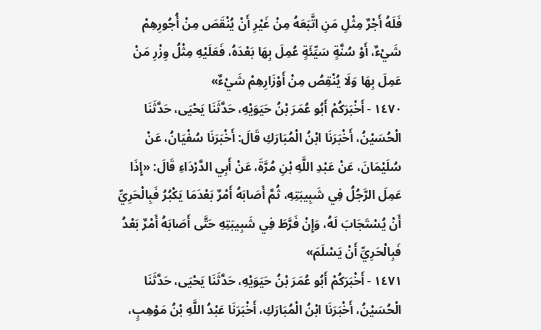فَلَهُ أَجْرٌ مِثْلِ مَنِ اتَّبَعَهُ مِنْ غَيْرِ أَنْ يُنْقَصَ مِنْ أُجُورِهِمْ شَيْءٌ، أَوْ سُنَّةٍ سَيِّئَةٍ عُمِلَ بِهَا بَعْدَهُ، فَعَلَيْهِ مِثْلُ وِزْرِ مَنْ عَمِلَ بِهَا وَلَا يُنْقِصُ مِنْ أَوْزَارِهِمْ شَيْءٌ»
١٤٧٠ - أَخْبَرَكُمْ أَبُو عُمَرَ بْنُ حَيَوَيْهِ، حَدَّثَنَا يَحْيَى، حَدَّثَنَا الْحُسَيْنُ، أَخْبَرَنَا ابْنُ الْمُبَارَكِ قَالَ: أَخْبَرَنَا سُفْيَانُ، عَنْ سُلَيْمَانَ، عَنْ عَبْدِ اللَّهِ بْنِ مُرَّةَ، عَنْ أَبِي الدَّرْدَاءِ قَالَ: «إِذَا عَمِلَ الرَّجُلُ فِي شَبِيبَتِهِ، ثُمَّ أَصَابَهُ أَمْرٌ بَعْدَمَا يَكْبُرُ فَبِالْحَرِيِّ أَنْ يُسْتَجَابَ لَهُ، وَإِنْ فَرَّطَ فِي شَبِيبَتِهِ حَتَّى أَصَابَهُ أَمْرٌ بَعْدُ فَبِالْحَرِيِّ أَنْ يَسْلَمَ»
١٤٧١ - أَخْبَرَكُمْ أَبُو عُمَرَ بْنُ حَيَوَيْهِ، حَدَّثَنَا يَحْيَى، حَدَّثَنَا الْحُسَيْنُ، أَخْبَرَنَا ابْنُ الْمُبَارَكِ، أَخْبَرَنَا عَبْدُ اللَّهِ بْنُ مَوْهِبٍ،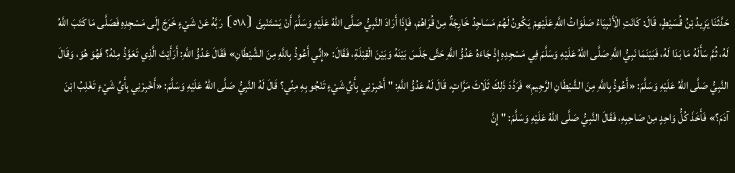حَدَّثَنَا يَزِيدُ بْنُ قُسَيْطٍ، قَالَ: كَانَتِ الْأَنْبِيَاءُ صَلَوَاتُ اللَّهِ عَلَيْهِمْ يَكُونُ لَهُمْ مَسَاجِدُ خَارِجَةٌ مِنْ قُرَاهُمْ، فَإِذَا أَرَادَ النَّبِيُّ صَلَّى اللهُ عَلَيْهِ وَسَلَّمَ أَنْ يَسْتَنْبِئَ ⦗٥١٨⦘ رَبَّهُ عَنْ شَيْءٍ خَرَجَ إِلَى مَسْجِدِهِ فَصَلَّى مَا كَتَبَ اللَّهُ لَهُ، ثُمَّ سَأَلَهُ مَا بَدَا لَهُ، فَبَيْنَمَا نَبِيُّ اللَّهِ صَلَّى اللهُ عَلَيْهِ وَسَلَّمَ فِي مَسْجِدِهِ إِذْ جَاءَهُ عَدُوُّ اللَّهِ حَتَّى جَلَسَ بَيْنَهُ وَبَيْنَ الْقِبْلَةِ، فَقَالَ: «إِنِّي أَعُوذُ بِاللَّهِ مِنَ الشَّيْطَانِ» فَقَالَ عَدُوُّ اللَّهِ: أَرَأَيْتَ الَّذِي تَعَوَّذُ مِنْهُ؟ فَهُوَ هُوَ، وَقَالَ النَّبِيُّ صَلَّى اللهُ عَلَيْهِ وَسَلَّمَ: «أَعُوذُ بِاللَّهِ مِنَ الشَّيْطَانِ الرَّجِيمِ» فَرَدَّدَ ذَلِكَ ثَلَاثَ مَرَّاتٍ، قَالَ لَهُ عَدُوُّ اللَّهِ: " أَخْبِرْنِي بِأَيِّ شَيْءٍ تَنْجُو بِهِ مِنِّي؟ قَالَ لَهُ النَّبِيُّ صَلَّى اللهُ عَلَيْهِ وَسَلَّمَ: «أَخْبِرْنِي بِأَيِّ شَيْءٍ تَغْلِبُ ابْنَ آدَمَ؟» فَأَخَذَ كُلُّ وَاحِدٍ مِنْ صَاحِبِهِ، فَقَالَ النَّبِيُّ صَلَّى اللهُ عَلَيْهِ وَسَلَّمَ: " إِنَّ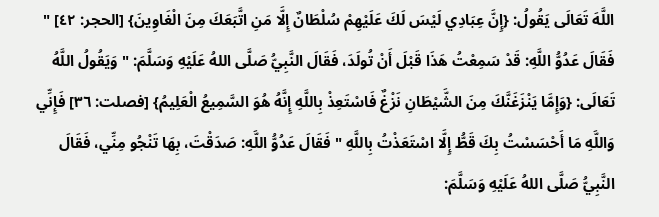اللَّهَ تَعَالَى يَقُولُ: {إِنَّ عِبَادِي لَيْسَ لَكَ عَلَيْهِمْ سُلْطَانٌ إِلَّا مَنِ اتَّبَعَكَ مِنَ الْغَاوِينَ} [الحجر: ٤٢] " فَقَالَ عَدُوُّ اللَّهِ: قَدْ سَمِعْتُ هَذَا قَبْلَ أَنْ تُولَدَ، فَقَالَ النَّبِيُّ صَلَّى اللهُ عَلَيْهِ وَسَلَّمَ: " وَيَقُولُ اللَّهُ تَعَالَى: {وَإِمَّا يَنْزَغَنَّكَ مِنَ الشَّيْطَانِ نَزْغٌ فَاسْتَعِذْ بِاللَّهِ إِنَّهُ هُوَ السَّمِيعُ الْعَلِيمُ} [فصلت: ٣٦] فَإِنِّي وَاللَّهِ مَا أَحْسَسْتُ بِكَ قَطُّ إِلَّا اسْتَعَذْتُ بِاللَّهِ " فَقَالَ عَدُوُّ اللَّهِ: صَدَقْتَ، بِهَا تَنْجُو مِنِّي، فَقَالَ النَّبِيُّ صَلَّى اللهُ عَلَيْهِ وَسَلَّمَ: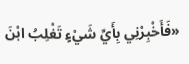«فَأَخْبِرْنِي بِأَيِّ شَيْءٍ تَغْلِبُ ابْنَ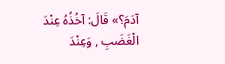آدَمَ؟» قَالَ: آخُذُهُ عِنْدَ الْغَضَبِ , وَعِنْدَ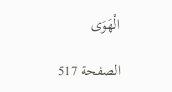الْهَوَى

الصفحة 517